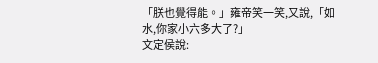「朕也覺得能。」雍帝笑一笑,又說,「如水,你家小六多大了?」
文定侯說: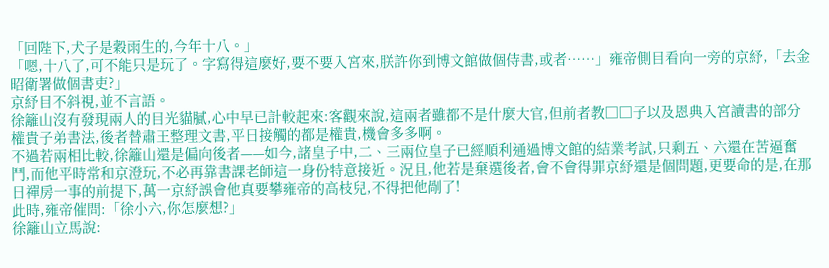「回陛下,犬子是穀雨生的,今年十八。」
「嗯,十八了,可不能只是玩了。字寫得這麼好,要不要入宮來,朕許你到博文館做個侍書,或者……」雍帝側目看向一旁的京紓,「去金昭衛署做個書吏?」
京紓目不斜視,並不言語。
徐籬山沒有發現兩人的目光貓膩,心中早已計較起來:客觀來說,這兩者雖都不是什麼大官,但前者教□□子以及恩典入宮讀書的部分權貴子弟書法,後者替肅王整理文書,平日接觸的都是權貴,機會多多啊。
不過若兩相比較,徐籬山還是偏向後者——如今,諸皇子中,二、三兩位皇子已經順利通過博文館的結業考試,只剩五、六還在苦逼奮鬥,而他平時常和京澄玩,不必再靠書課老師這一身份特意接近。況且,他若是棄選後者,會不會得罪京紓還是個問題,更要命的是,在那日禪房一事的前提下,萬一京紓誤會他真要攀雍帝的高枝兒,不得把他剮了!
此時,雍帝催問:「徐小六,你怎麼想?」
徐籬山立馬說: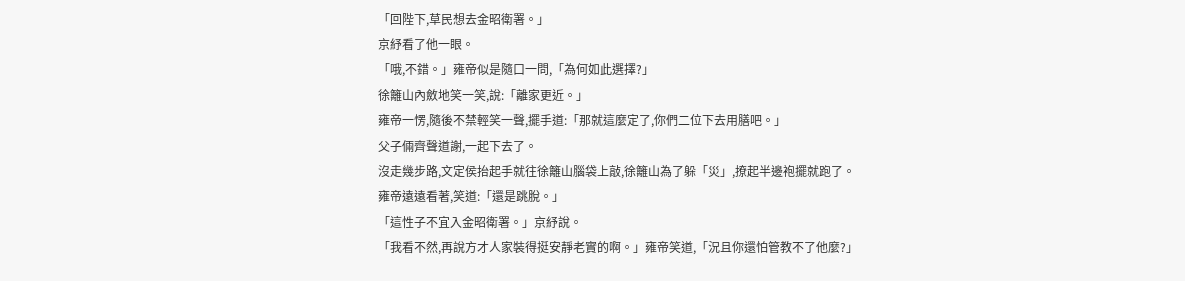「回陛下,草民想去金昭衛署。」
京紓看了他一眼。
「哦,不錯。」雍帝似是隨口一問,「為何如此選擇?」
徐籬山內斂地笑一笑,說:「離家更近。」
雍帝一愣,隨後不禁輕笑一聲,擺手道:「那就這麼定了,你們二位下去用膳吧。」
父子倆齊聲道謝,一起下去了。
沒走幾步路,文定侯抬起手就往徐籬山腦袋上敲,徐籬山為了躲「災」,撩起半邊袍擺就跑了。雍帝遠遠看著,笑道:「還是跳脫。」
「這性子不宜入金昭衛署。」京紓說。
「我看不然,再說方才人家裝得挺安靜老實的啊。」雍帝笑道,「況且你還怕管教不了他麼?」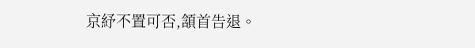京紓不置可否,頷首告退。